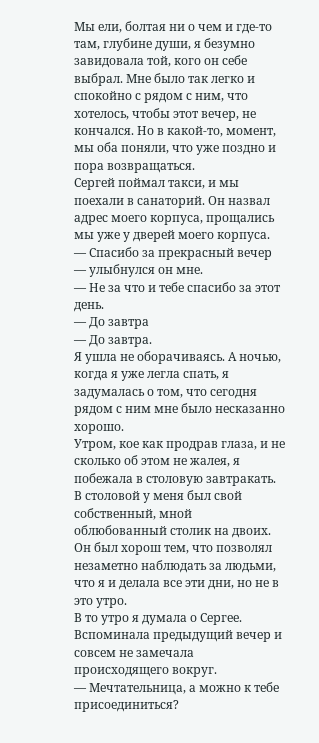Мы ели, болтая ни о чем и где-то там, глубине души, я безумно завидовала той, кого он себе выбрал. Мне было так легко и спокойно с рядом с ним, что хотелось, чтобы этот вечер, не кончался. Но в какой-то, момент, мы оба поняли, что уже поздно и пора возвращаться.
Сергей поймал такси, и мы поехали в санаторий. Он назвал адрес моего корпуса, прощались мы уже у дверей моего корпуса.
— Спасибо за прекрасный вечер — улыбнулся он мне.
— Не за что и тебе спасибо за этот день.
— До завтра
— До завтра.
Я ушла не оборачиваясь. А ночью, когда я уже легла спать, я задумалась о том, что сегодня рядом с ним мне было несказанно хорошо.
Утром, кое как продрав глаза, и не сколько об этом не жалея, я побежала в столовую завтракать. В столовой у меня был свой собственный, мной облюбованный столик на двоих. Он был хорош тем, что позволял незаметно наблюдать за людьми, что я и делала все эти дни, но не в это утро.
В то утро я думала о Сергее. Вспоминала предыдущий вечер и совсем не замечала происходящего вокруг.
— Мечтательница, а можно к тебе присоединиться?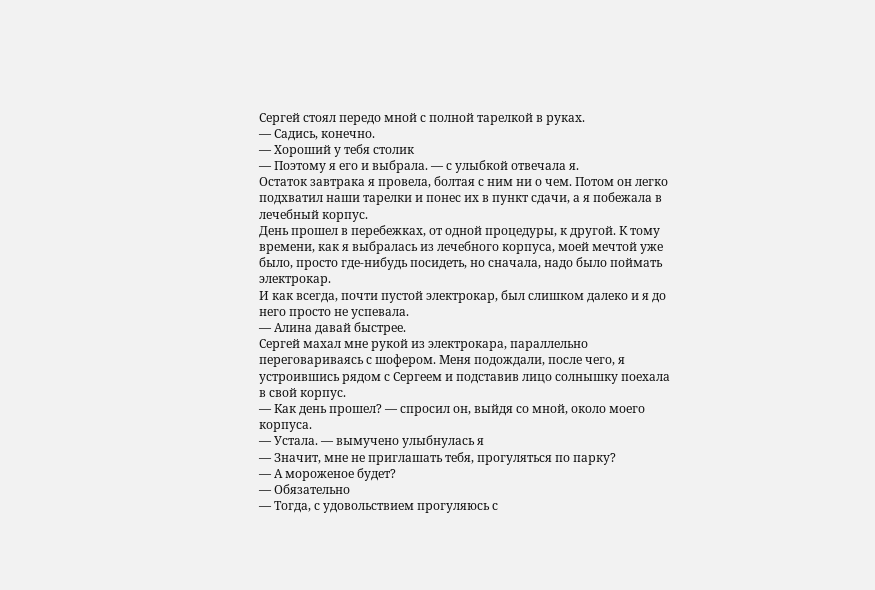Сергей стоял передо мной с полной тарелкой в руках.
— Садись, конечно.
— Хороший у тебя столик
— Поэтому я его и выбрала. — с улыбкой отвечала я.
Остаток завтрака я провела, болтая с ним ни о чем. Потом он легко подхватил наши тарелки и понес их в пункт сдачи, а я побежала в лечебный корпус.
День прошел в перебежках, от одной процедуры, к другой. К тому времени, как я выбралась из лечебного корпуса, моей мечтой уже было, просто где-нибудь посидеть, но сначала, надо было поймать электрокар.
И как всегда, почти пустой электрокар, был слишком далеко и я до него просто не успевала.
— Алина давай быстрее.
Сергей махал мне рукой из электрокара, параллельно переговариваясь с шофером. Меня подождали, после чего, я устроившись рядом с Сергеем и подставив лицо солнышку поехала в свой корпус.
— Как день прошел? — спросил он, выйдя со мной, около моего корпуса.
— Устала. — вымучено улыбнулась я
— Значит, мне не приглашать тебя, прогуляться по парку?
— А мороженое будет?
— Обязательно
— Тогда, с удовольствием прогуляюсь с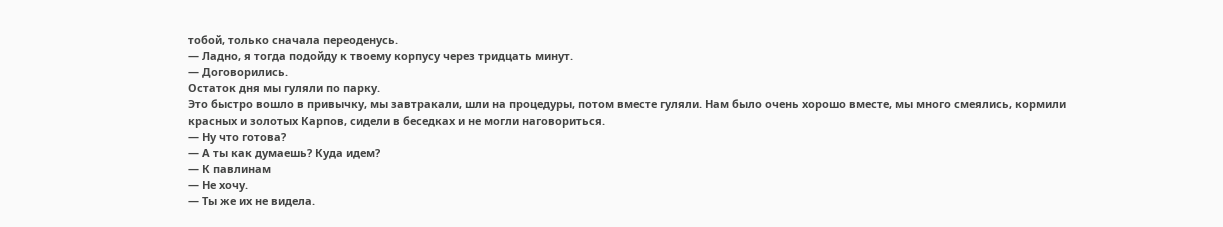тобой, только сначала переоденусь.
— Ладно, я тогда подойду к твоему корпусу через тридцать минут.
— Договорились.
Остаток дня мы гуляли по парку.
Это быстро вошло в привычку, мы завтракали, шли на процедуры, потом вместе гуляли. Нам было очень хорошо вместе, мы много смеялись, кормили красных и золотых Карпов, сидели в беседках и не могли наговориться.
— Ну что готова?
— А ты как думаешь? Куда идем?
— К павлинам
— Не хочу.
— Ты же их не видела.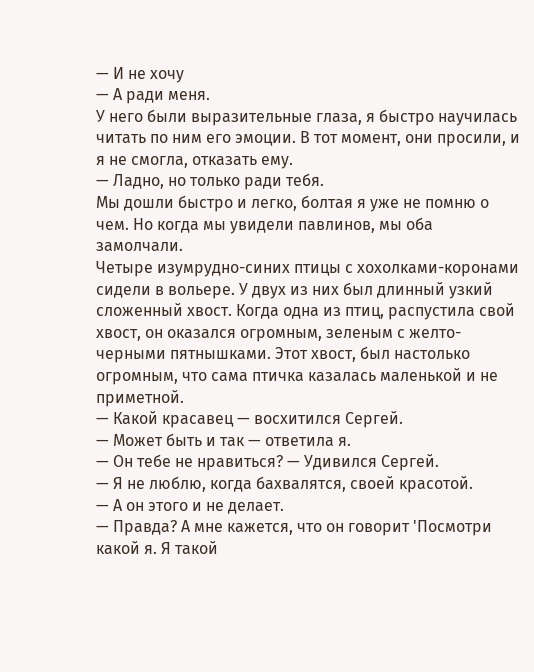— И не хочу
— А ради меня.
У него были выразительные глаза, я быстро научилась читать по ним его эмоции. В тот момент, они просили, и я не смогла, отказать ему.
— Ладно, но только ради тебя.
Мы дошли быстро и легко, болтая я уже не помню о чем. Но когда мы увидели павлинов, мы оба замолчали.
Четыре изумрудно-синих птицы с хохолками-коронами сидели в вольере. У двух из них был длинный узкий сложенный хвост. Когда одна из птиц, распустила свой хвост, он оказался огромным, зеленым с желто-черными пятнышками. Этот хвост, был настолько огромным, что сама птичка казалась маленькой и не приметной.
— Какой красавец — восхитился Сергей.
— Может быть и так — ответила я.
— Он тебе не нравиться? — Удивился Сергей.
— Я не люблю, когда бахвалятся, своей красотой.
— А он этого и не делает.
— Правда? А мне кажется, что он говорит 'Посмотри какой я. Я такой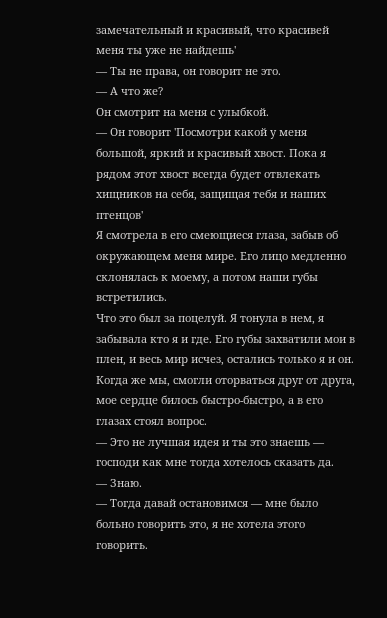замечательный и красивый, что красивей меня ты уже не найдешь'
— Ты не права, он говорит не это.
— А что же?
Он смотрит на меня с улыбкой.
— Он говорит 'Посмотри какой у меня большой, яркий и красивый хвост. Пока я рядом этот хвост всегда будет отвлекать хищников на себя, защищая тебя и наших птенцов'
Я смотрела в его смеющиеся глаза, забыв об окружающем меня мире. Его лицо медленно склонялась к моему, а потом наши губы встретились.
Что это был за поцелуй. Я тонула в нем, я забывала кто я и где. Его губы захватили мои в плен, и весь мир исчез, остались только я и он.
Когда же мы, смогли оторваться друг от друга, мое сердце билось быстро-быстро, а в его глазах стоял вопрос.
— Это не лучшая идея и ты это знаешь — господи как мне тогда хотелось сказать да.
— Знаю.
— Тогда давай остановимся — мне было больно говорить это, я не хотела этого говорить.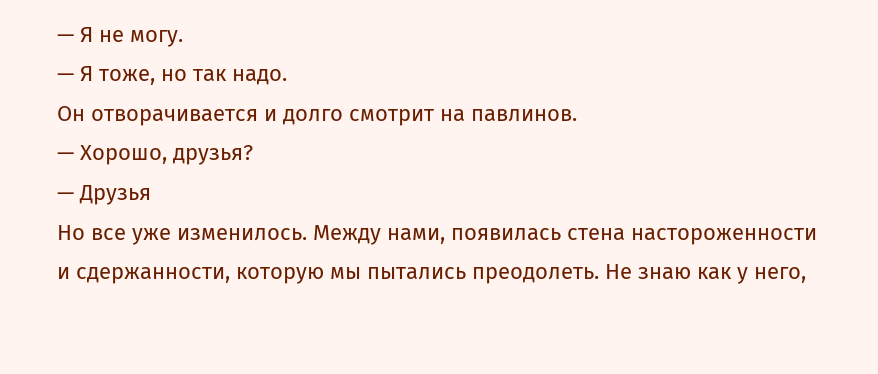— Я не могу.
— Я тоже, но так надо.
Он отворачивается и долго смотрит на павлинов.
— Хорошо, друзья?
— Друзья
Но все уже изменилось. Между нами, появилась стена настороженности и сдержанности, которую мы пытались преодолеть. Не знаю как у него,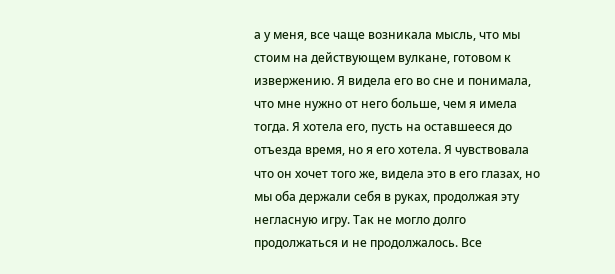а у меня, все чаще возникала мысль, что мы стоим на действующем вулкане, готовом к извержению. Я видела его во сне и понимала, что мне нужно от него больше, чем я имела тогда. Я хотела его, пусть на оставшееся до отъезда время, но я его хотела. Я чувствовала что он хочет того же, видела это в его глазах, но мы оба держали себя в руках, продолжая эту негласную игру. Так не могло долго продолжаться и не продолжалось. Все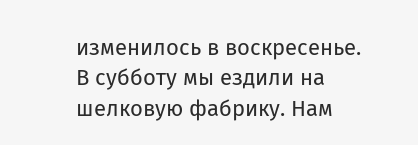изменилось в воскресенье.
В субботу мы ездили на шелковую фабрику. Нам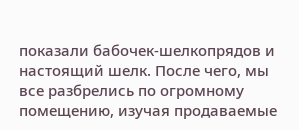показали бабочек-шелкопрядов и настоящий шелк. После чего, мы все разбрелись по огромному помещению, изучая продаваемые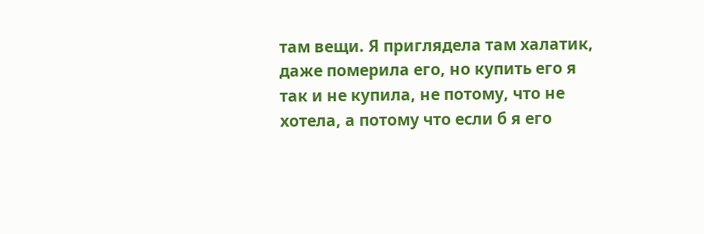там вещи. Я приглядела там халатик, даже померила его, но купить его я так и не купила, не потому, что не хотела, а потому что если б я его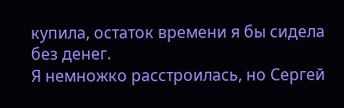купила, остаток времени я бы сидела без денег.
Я немножко расстроилась, но Сергей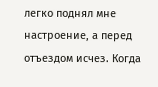легко поднял мне настроение, а перед отъездом исчез. Когда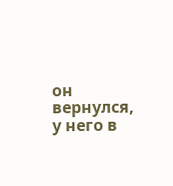он вернулся, у него в